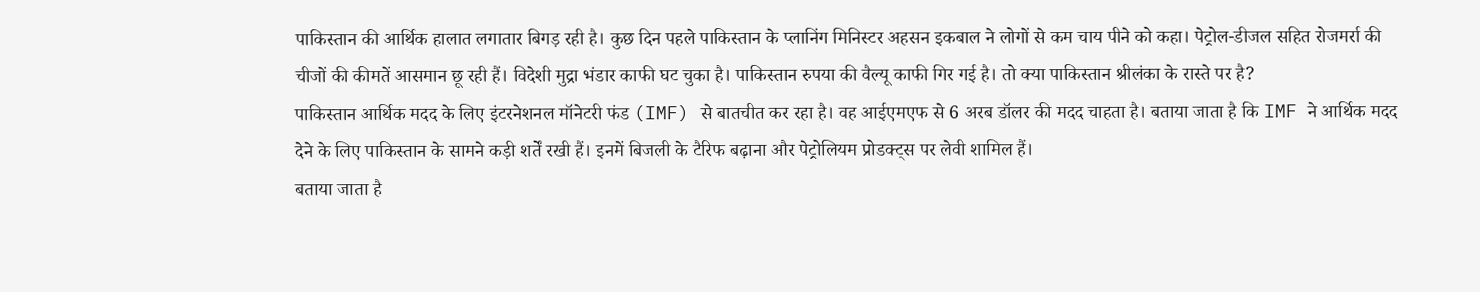पाकिस्तान की आर्थिक हालात लगातार बिगड़ रही है। कुछ दिन पहले पाकिस्तान के प्लानिंग मिनिस्टर अहसन इकबाल ने लोगों से कम चाय पीने को कहा। पेट्रोल-डीजल सहित रोजमर्रा की चीजों की कीमतें आसमान छू रही हैं। विदेशी मुद्रा भंडार काफी घट चुका है। पाकिस्तान रुपया की वैल्यू काफी गिर गई है। तो क्या पाकिस्तान श्रीलंका के रास्ते पर है?
पाकिस्तान आर्थिक मदद के लिए इंटरनेशनल मॉनेटरी फंड (IMF) से बातचीत कर रहा है। वह आईएमएफ से 6 अरब डॉलर की मदद चाहता है। बताया जाता है कि IMF ने आर्थिक मदद देने के लिए पाकिस्तान के सामने कड़ी शर्तें रखी हैं। इनमें बिजली के टैरिफ बढ़ाना और पेट्रोलियम प्रोडक्ट्स पर लेवी शामिल हैं।
बताया जाता है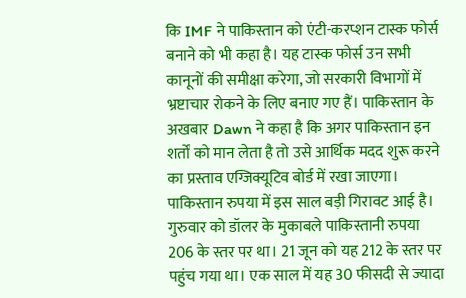कि IMF ने पाकिस्तान को एंटी-करप्शन टास्क फोर्स बनाने को भी कहा है। यह टास्क फोर्स उन सभी कानूनों की समीक्षा करेगा, जो सरकारी विभागों में भ्रष्टाचार रोकने के लिए बनाए गए हैं। पाकिस्तान के अखबार Dawn ने कहा है कि अगर पाकिस्तान इन शर्तों को मान लेता है तो उसे आर्थिक मदद शुरू करने का प्रस्ताव एग्जिक्यूटिव बोर्ड में रखा जाएगा।
पाकिस्तान रुपया में इस साल बड़ी गिरावट आई है। गुरुवार को डॉलर के मुकाबले पाकिस्तानी रुपया 206 के स्तर पर था। 21 जून को यह 212 के स्तर पर पहुंच गया था। एक साल में यह 30 फीसदी से ज्यादा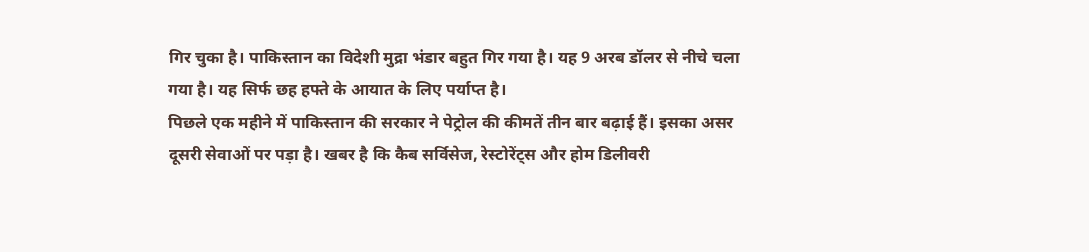गिर चुका है। पाकिस्तान का विदेशी मुद्रा भंडार बहुत गिर गया है। यह 9 अरब डॉलर से नीचे चला गया है। यह सिर्फ छह हफ्ते के आयात के लिए पर्याप्त है।
पिछले एक महीने में पाकिस्तान की सरकार ने पेट्रोल की कीमतें तीन बार बढ़ाई हैं। इसका असर दूसरी सेवाओं पर पड़ा है। खबर है कि कैब सर्विसेज, रेस्टोरेंट्स और होम डिलीवरी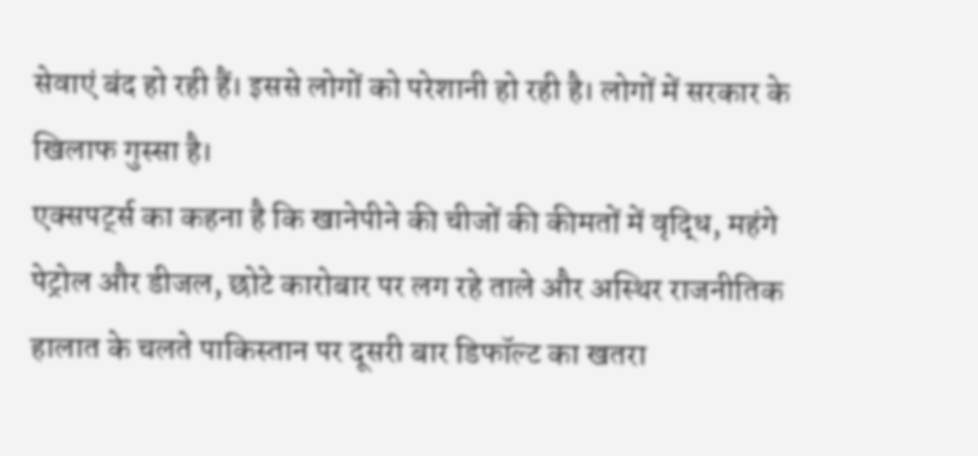सेवाएं बंद हो रही हैं। इससे लोगों को परेशानी हो रही है। लोगों में सरकार के खिलाफ गुस्सा है।
एक्सपर्ट्स का कहना है कि खानेपीने की चीजों की कीमतों में वृद्धि, महंगे पेट्रोल और डीजल, छोटे कारोबार पर लग रहे ताले और अस्थिर राजनीतिक हालात के चलते पाकिस्तान पर दूसरी बार डिफॉल्ट का खतरा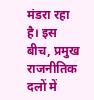मंडरा रहा है। इस बीच, प्रमुख राजनीतिक दलों में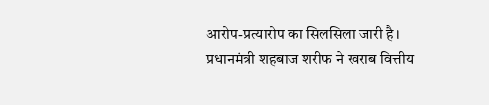आरोप-प्रत्यारोप का सिलसिला जारी है। प्रधानमंत्री शहबाज शरीफ ने खराब वित्तीय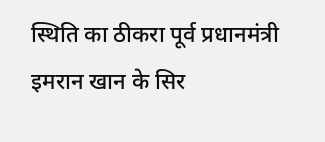स्थिति का ठीकरा पूर्व प्रधानमंत्री इमरान खान के सिर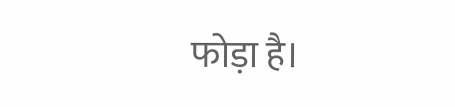फोड़ा है।